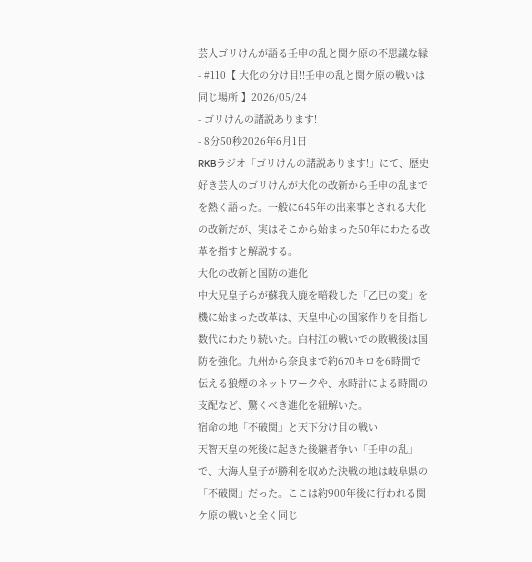芸人ゴリけんが語る壬申の乱と関ケ原の不思議な縁
- #110【 大化の分け目!!壬申の乱と関ケ原の戦いは同じ場所 】2026/05/24
- ゴリけんの諸説あります!
- 8分50秒2026年6月1日
RKBラジオ「ゴリけんの諸説あります!」にて、歴史好き芸人のゴリけんが大化の改新から壬申の乱までを熱く語った。一般に645年の出来事とされる大化の改新だが、実はそこから始まった50年にわたる改革を指すと解説する。
大化の改新と国防の進化
中大兄皇子らが蘇我入鹿を暗殺した「乙巳の変」を機に始まった改革は、天皇中心の国家作りを目指し数代にわたり続いた。白村江の戦いでの敗戦後は国防を強化。九州から奈良まで約670キロを6時間で伝える狼煙のネットワークや、水時計による時間の支配など、驚くべき進化を紐解いた。
宿命の地「不破関」と天下分け目の戦い
天智天皇の死後に起きた後継者争い「壬申の乱」で、大海人皇子が勝利を収めた決戦の地は岐阜県の「不破関」だった。ここは約900年後に行われる関ケ原の戦いと全く同じ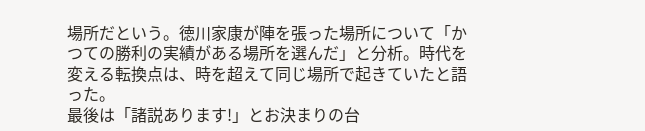場所だという。徳川家康が陣を張った場所について「かつての勝利の実績がある場所を選んだ」と分析。時代を変える転換点は、時を超えて同じ場所で起きていたと語った。
最後は「諸説あります!」とお決まりの台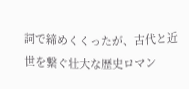詞で締めくくったが、古代と近世を繋ぐ壮大な歴史ロマン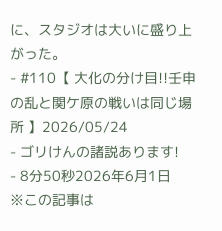に、スタジオは大いに盛り上がった。
- #110【 大化の分け目!!壬申の乱と関ケ原の戦いは同じ場所 】2026/05/24
- ゴリけんの諸説あります!
- 8分50秒2026年6月1日
※この記事は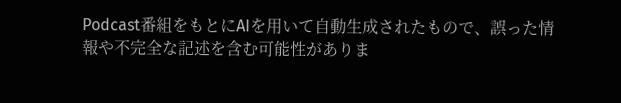Podcast番組をもとにAIを用いて自動生成されたもので、誤った情報や不完全な記述を含む可能性がありま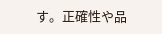す。正確性や品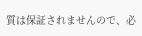質は保証されませんので、必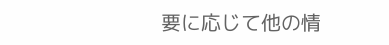要に応じて他の情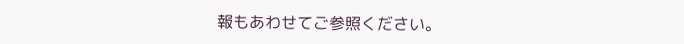報もあわせてご参照ください。